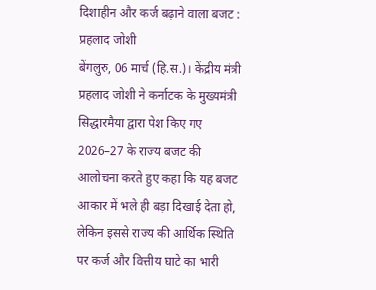दिशाहीन और कर्ज बढ़ाने वाला बजट : प्रहलाद जोशी
बेंगलुरु, 06 मार्च (हि.स.)। केंद्रीय मंत्री प्रहलाद जोशी ने कर्नाटक के मुख्यमंत्री सिद्धारमैया द्वारा पेश किए गए 2026–27 के राज्य बजट की आलोचना करते हुए कहा कि यह बजट आकार में भले ही बड़ा दिखाई देता हो, लेकिन इससे राज्य की आर्थिक स्थिति पर कर्ज और वित्तीय घाटे का भारी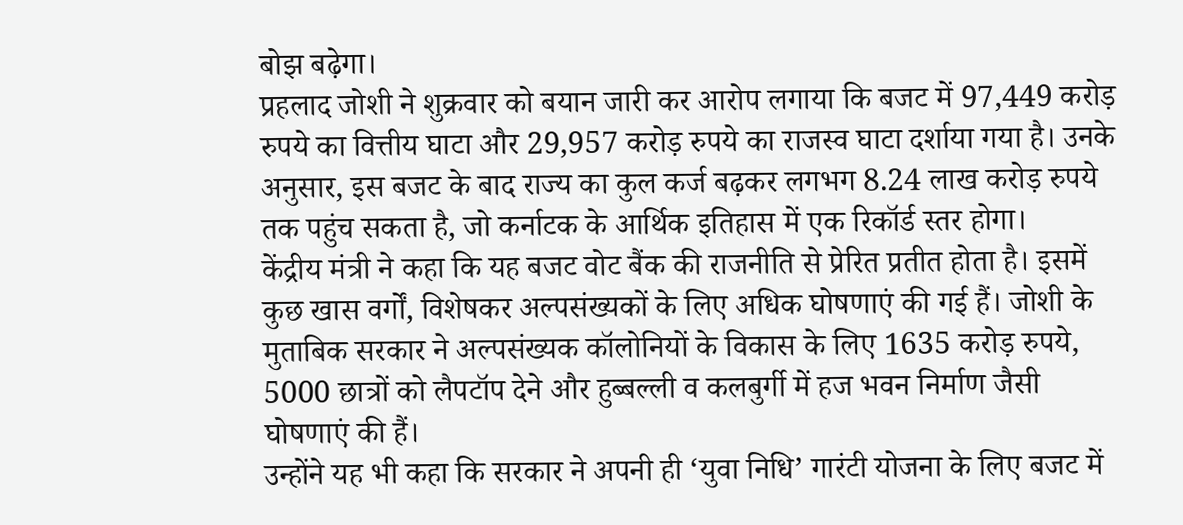बोझ बढ़ेगा।
प्रहलाद जोशी ने शुक्रवार को बयान जारी कर आरोप लगाया कि बजट में 97,449 करोड़ रुपये का वित्तीय घाटा और 29,957 करोड़ रुपये का राजस्व घाटा दर्शाया गया है। उनके अनुसार, इस बजट के बाद राज्य का कुल कर्ज बढ़कर लगभग 8.24 लाख करोड़ रुपये तक पहुंच सकता है, जो कर्नाटक के आर्थिक इतिहास में एक रिकॉर्ड स्तर होगा।
केंद्रीय मंत्री ने कहा कि यह बजट वोट बैंक की राजनीति से प्रेरित प्रतीत होता है। इसमें कुछ खास वर्गों, विशेषकर अल्पसंख्यकों के लिए अधिक घोषणाएं की गई हैं। जोशी के मुताबिक सरकार ने अल्पसंख्यक कॉलोनियों के विकास के लिए 1635 करोड़ रुपये, 5000 छात्रों को लैपटॉप देने और हुब्बल्ली व कलबुर्गी में हज भवन निर्माण जैसी घोषणाएं की हैं।
उन्होंने यह भी कहा कि सरकार ने अपनी ही ‘युवा निधि’ गारंटी योजना के लिए बजट में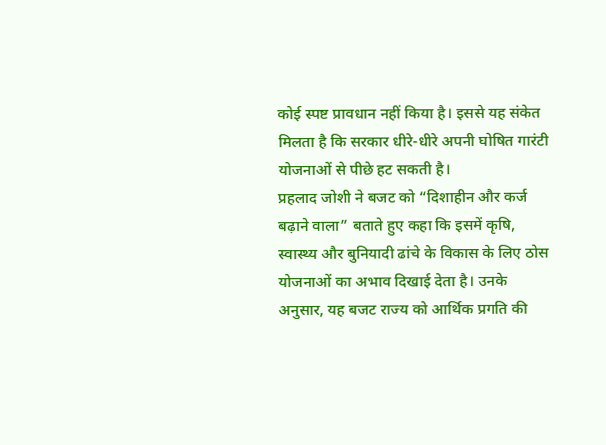कोई स्पष्ट प्रावधान नहीं किया है। इससे यह संकेत मिलता है कि सरकार धीरे-धीरे अपनी घोषित गारंटी योजनाओं से पीछे हट सकती है।
प्रहलाद जोशी ने बजट को “दिशाहीन और कर्ज बढ़ाने वाला” बताते हुए कहा कि इसमें कृषि, स्वास्थ्य और बुनियादी ढांचे के विकास के लिए ठोस योजनाओं का अभाव दिखाई देता है। उनके अनुसार, यह बजट राज्य को आर्थिक प्रगति की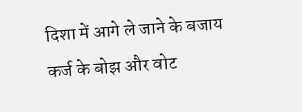दिशा में आगे ले जाने के बजाय कर्ज के बोझ और वोट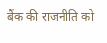बैंक की राजनीति को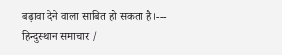बढ़ावा देने वाला साबित हो सकता है।---
हिन्दुस्थान समाचार /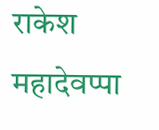राकेश महादेवप्पा